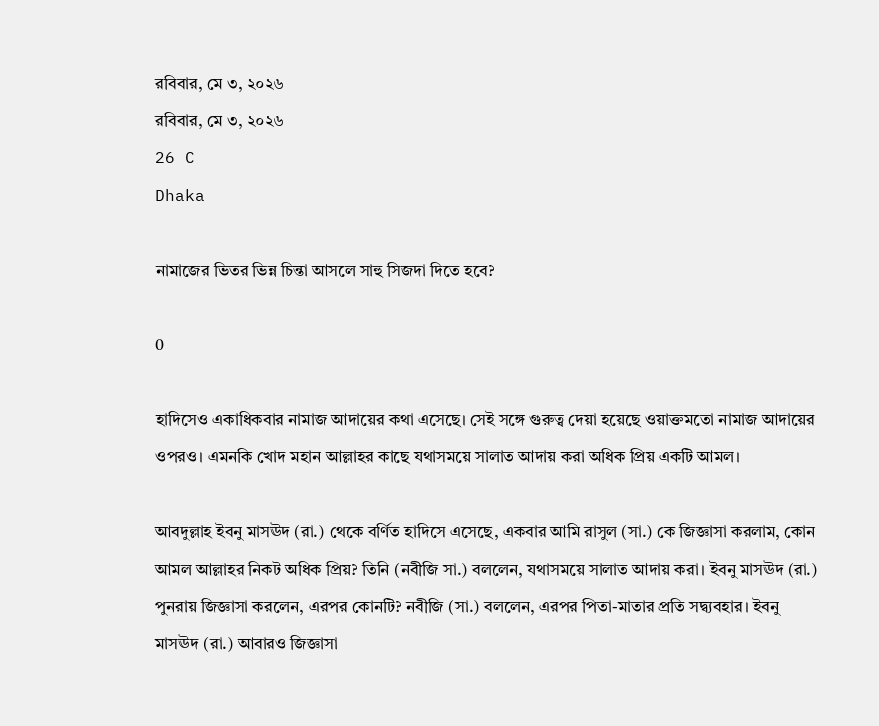রবিবার, মে ৩, ২০২৬
রবিবার, মে ৩, ২০২৬
26 C
Dhaka

নামাজের ভিতর ভিন্ন চিন্তা আসলে সাহু সিজদা দিতে হবে?

0

হাদিসেও একাধিকবার নামাজ আদায়ের কথা এসেছে। সেই সঙ্গে গুরুত্ব দেয়া হয়েছে ওয়াক্তমতো নামাজ আদায়ের ওপরও। এমনকি খোদ মহান আল্লাহর কাছে যথাসময়ে সালাত আদায় করা অধিক প্রিয় একটি আমল।

আবদুল্লাহ ইবনু মাসঊদ (রা.) থেকে বর্ণিত হাদিসে এসেছে, একবার আমি রাসুল (সা.) কে জিজ্ঞাসা করলাম, কোন আমল আল্লাহর নিকট অধিক প্রিয়? তিনি (নবীজি সা.) বললেন, যথাসময়ে সালাত আদায় করা। ইবনু মাসঊদ (রা.) পুনরায় জিজ্ঞাসা করলেন, এরপর কোনটি? নবীজি (সা.) বললেন, এরপর পিতা-মাতার প্রতি সদ্ব্যবহার। ইবনু মাসঊদ (রা.) আবারও জিজ্ঞাসা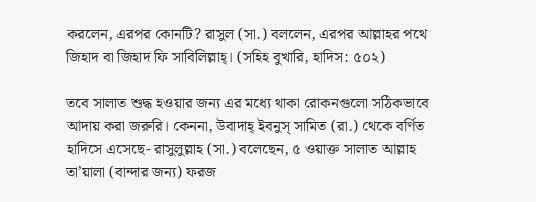করলেন, এরপর কোনটি? রাসুল (সা.) বললেন, এরপর আল্লাহর পথে জিহাদ বা জিহাদ ফি সাবিলিল্লাহ্। (সহিহ বুখারি, হাদিস: ৫০২)

তবে সালাত শুদ্ধ হওয়ার জন্য এর মধ্যে থাকা রোকনগুলো সঠিকভাবে আদায় করা জরুরি। কেননা, উবাদাহ্ ইবনুস্ সামিত (রা.) থেকে বর্ণিত হাদিসে এসেছে- রাসুলুল্লাহ (সা.) বলেছেন, ৫ ওয়াক্ত সালাত আল্লাহ তা’য়ালা (বান্দার জন্য) ফরজ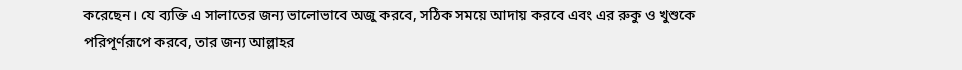করেছেন। যে ব্যক্তি এ সালাতের জন্য ভালোভাবে অজু করবে, সঠিক সময়ে আদায় করবে এবং এর রুকু ও খুশুকে পরিপূর্ণরূপে করবে, তার জন্য আল্লাহর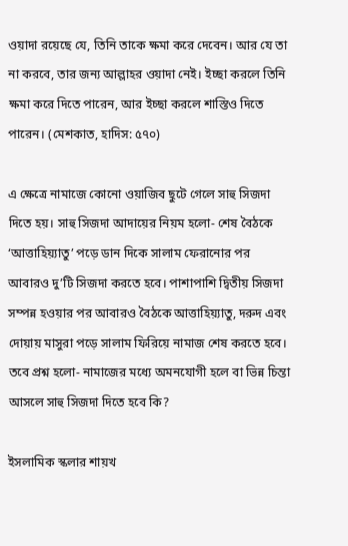ওয়াদা রয়েছে যে, তিনি তাকে ক্ষমা করে দেবেন। আর যে তা না করবে, তার জন্য আল্লাহর ওয়াদা নেই। ইচ্ছা করলে তিনি ক্ষমা করে দিতে পারেন, আর ইচ্ছা করলে শাস্তিও দিতে পারেন। (মেশকাত, হাদিস: ৫৭০)

এ ক্ষেত্রে নামাজে কোনো ওয়াজিব ছুটে গেলে সাহু সিজদা দিতে হয়। সাহু সিজদা আদায়ের নিয়ম হলো- শেষ বৈঠকে ‘আত্তাহিয়্যাতু’ পড়ে ডান দিকে সালাম ফেরানোর পর আবারও দু’টি সিজদা করতে হবে। পাশাপাশি দ্বিতীয় সিজদা সম্পন্ন হওয়ার পর আবারও বৈঠকে আত্তাহিয়্যাতু, দরুদ এবং দোয়ায় মাসুরা পড়ে সালাম ফিরিয়ে নামাজ শেষ করতে হবে। তবে প্রশ্ন হলো- নামাজের মধ্যে অমনযোগী হলে বা ভিন্ন চিন্তা আসলে সাহু সিজদা দিতে হবে কি?

ইসলামিক স্কলার শায়খ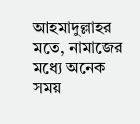আহমাদুল্লাহর মতে, নামাজের মধ্যে অনেক সময়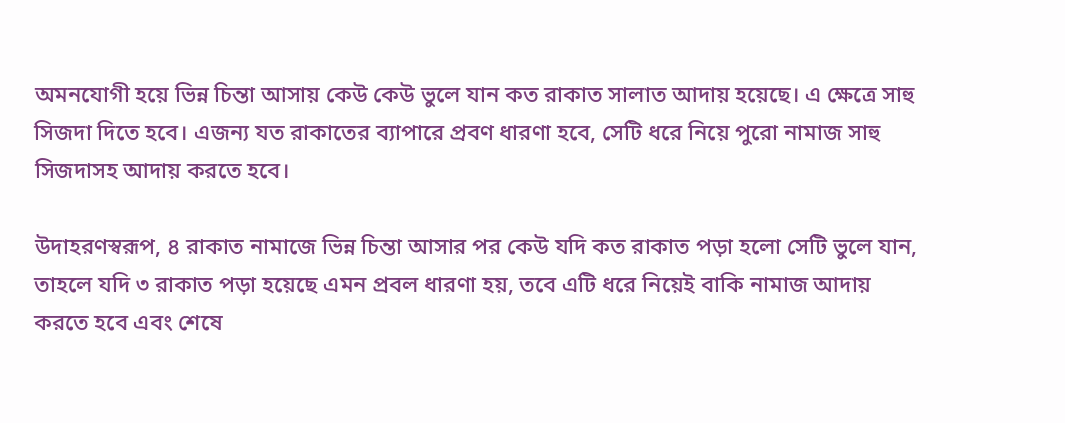অমনযোগী হয়ে ভিন্ন চিন্তা আসায় কেউ কেউ ভুলে যান কত রাকাত সালাত আদায় হয়েছে। এ ক্ষেত্রে সাহু সিজদা দিতে হবে। এজন্য যত রাকাতের ব্যাপারে প্রবণ ধারণা হবে, সেটি ধরে নিয়ে পুরো নামাজ সাহু সিজদাসহ আদায় করতে হবে।

উদাহরণস্বরূপ, ৪ রাকাত নামাজে ভিন্ন চিন্তা আসার পর কেউ যদি কত রাকাত পড়া হলো সেটি ভুলে যান, তাহলে যদি ৩ রাকাত পড়া হয়েছে এমন প্রবল ধারণা হয়, তবে এটি ধরে নিয়েই বাকি নামাজ আদায় করতে হবে এবং শেষে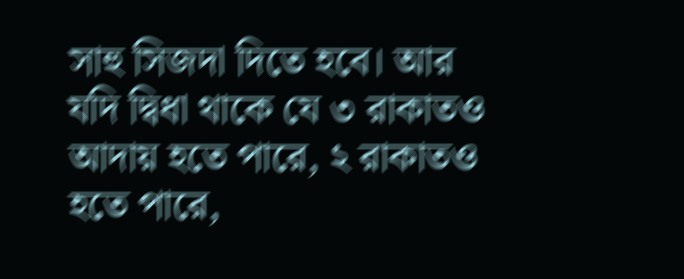সাহু সিজদা দিতে হবে। আর যদি দ্বিধা থাকে যে ৩ রাকাতও আদায় হতে পারে, ২ রাকাতও হতে পারে,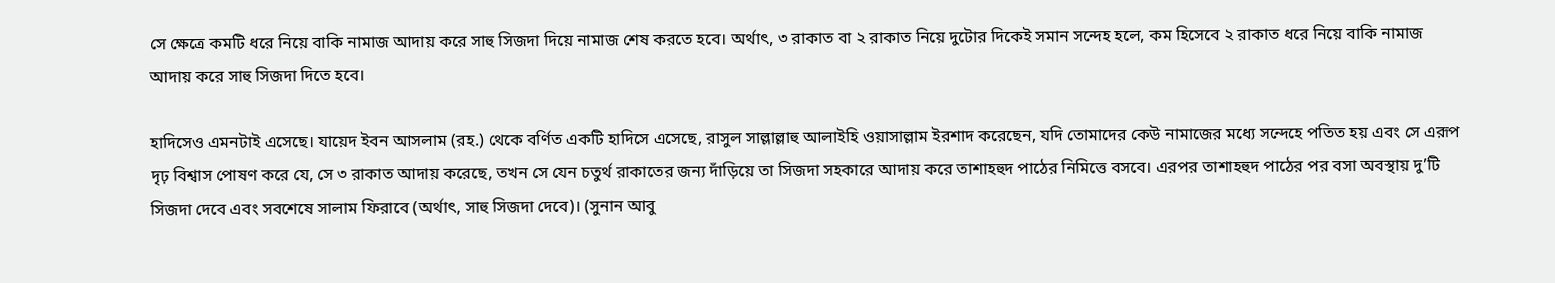সে ক্ষেত্রে কমটি ধরে নিয়ে বাকি নামাজ আদায় করে সাহু সিজদা দিয়ে নামাজ শেষ করতে হবে। অর্থাৎ, ৩ রাকাত বা ২ রাকাত নিয়ে দুটোর দিকেই সমান সন্দেহ হলে, কম হিসেবে ২ রাকাত ধরে নিয়ে বাকি নামাজ আদায় করে সাহু সিজদা দিতে হবে।

হাদিসেও এমনটাই এসেছে। যায়েদ ইবন আসলাম (রহ.) থেকে বর্ণিত একটি হাদিসে এসেছে, রাসুল সাল্লাল্লাহু আলাইহি ওয়াসাল্লাম ইরশাদ করেছেন, যদি তোমাদের কেউ নামাজের মধ্যে সন্দেহে পতিত হয় এবং সে এরূপ দৃঢ় বিশ্বাস পোষণ করে যে, সে ৩ রাকাত আদায় করেছে, তখন সে যেন চতুর্থ রাকাতের জন্য দাঁড়িয়ে তা সিজদা সহকারে আদায় করে তাশাহহুদ পাঠের নিমিত্তে বসবে। এরপর তাশাহহুদ পাঠের পর বসা অবস্থায় দু’টি সিজদা দেবে এবং সবশেষে সালাম ফিরাবে (অর্থাৎ, সাহু সিজদা দেবে)। (সুনান আবু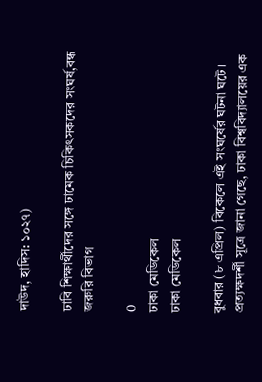দাউদ, হাদিস: ১০২৭)

ঢাবি শিক্ষার্থীদের সঙ্গে ঢামেক চিকিৎসকদের সংঘর্ষ,বন্ধ জরুরি বিভাগ

0
ঢাকা মেডিকেল
ঢাকা মেডিকেল

বুধবার (৮ এপ্রিল) বিকেলে এই সংঘর্ষের ঘটনা ঘটে। প্রত্যক্ষদর্শী সূত্রে জানা গেছে, ঢাকা বিশ্ববিদ্যালয়ের এক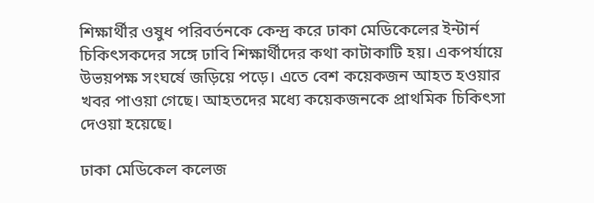শিক্ষার্থীর ওষুধ পরিবর্তনকে কেন্দ্র করে ঢাকা মেডিকেলের ইন্টার্ন চিকিৎসকদের সঙ্গে ঢাবি শিক্ষার্থীদের কথা কাটাকাটি হয়। একপর্যায়ে উভয়পক্ষ সংঘর্ষে জড়িয়ে পড়ে। এতে বেশ কয়েকজন আহত হওয়ার খবর পাওয়া গেছে। আহতদের মধ্যে কয়েকজনকে প্রাথমিক চিকিৎসা দেওয়া হয়েছে।

ঢাকা মেডিকেল কলেজ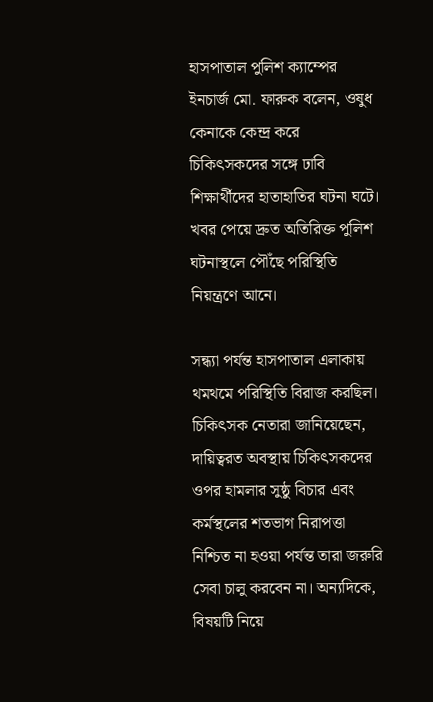হাসপাতাল পুলিশ ক্যাম্পের ইনচার্জ মো. ফারুক বলেন, ওষুধ কেনাকে কেন্দ্র করে চিকিৎসকদের সঙ্গে ঢাবি শিক্ষার্থীদের হাতাহাতির ঘটনা ঘটে। খবর পেয়ে দ্রুত অতিরিক্ত পুলিশ ঘটনাস্থলে পৌঁছে পরিস্থিতি নিয়ন্ত্রণে আনে।

সন্ধ্যা পর্যন্ত হাসপাতাল এলাকায় থমথমে পরিস্থিতি বিরাজ করছিল। চিকিৎসক নেতারা জানিয়েছেন, দায়িত্বরত অবস্থায় চিকিৎসকদের ওপর হামলার সুষ্ঠু বিচার এবং কর্মস্থলের শতভাগ নিরাপত্তা নিশ্চিত না হওয়া পর্যন্ত তারা জরুরি সেবা চালু করবেন না। অন্যদিকে, বিষয়টি নিয়ে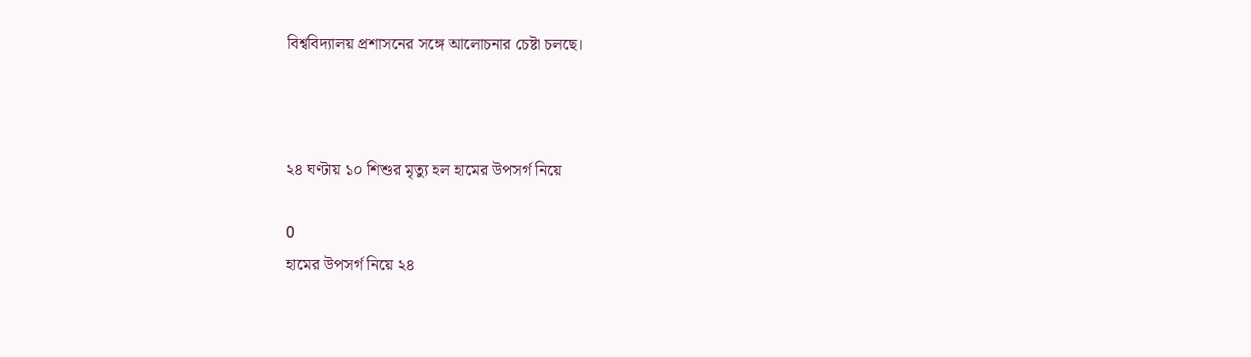বিশ্ববিদ্যালয় প্রশাসনের সঙ্গে আলোচনার চেষ্টা চলছে।



২৪ ঘণ্টায় ১০ শিশুর মৃত্যু হল হামের উপসর্গ নিয়ে

0
হামের উপসর্গ নিয়ে ২৪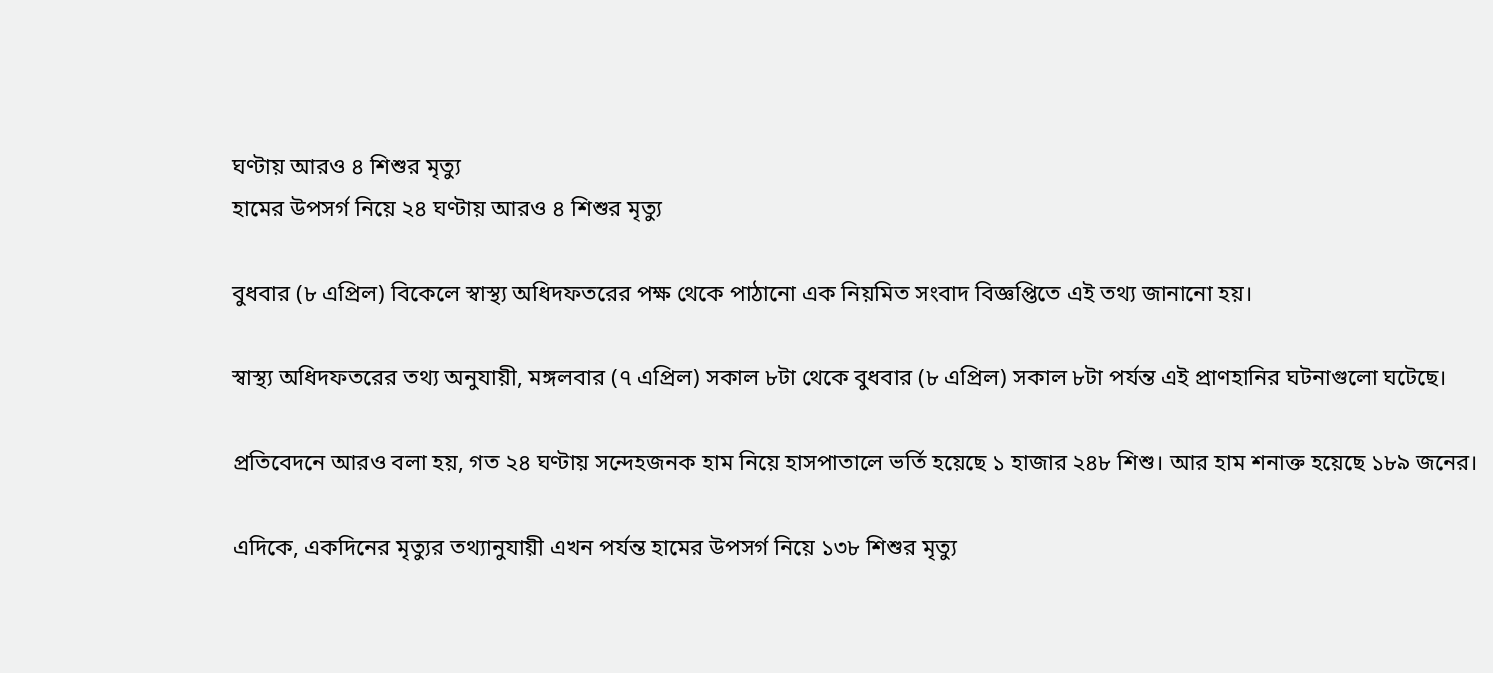ঘণ্টায় আরও ৪ শিশুর মৃত্যু
হামের উপসর্গ নিয়ে ২৪ ঘণ্টায় আরও ৪ শিশুর মৃত্যু

বুধবার (৮ এপ্রিল) বিকেলে স্বাস্থ্য অধিদফতরের পক্ষ থেকে পাঠানো এক নিয়মিত সংবাদ বিজ্ঞপ্তিতে এই তথ্য জানানো হয়।

স্বাস্থ্য অধিদফতরের তথ্য অনুযায়ী, মঙ্গলবার (৭ এপ্রিল) সকাল ৮টা থেকে বুধবার (৮ এপ্রিল) সকাল ৮টা পর্যন্ত এই প্রাণহানির ঘটনাগুলো ঘটেছে।

প্রতিবেদনে আরও বলা হয়, গত ২৪ ঘণ্টায় সন্দেহজনক হাম নিয়ে হাসপাতালে ভর্তি হয়েছে ১ হাজার ২৪৮ শিশু। আর হাম শনাক্ত হয়েছে ১৮৯ জনের।

এদিকে, একদিনের মৃত্যুর তথ্যানুযায়ী এখন পর্যন্ত হামের উপসর্গ নিয়ে ১৩৮ শিশুর মৃত্যু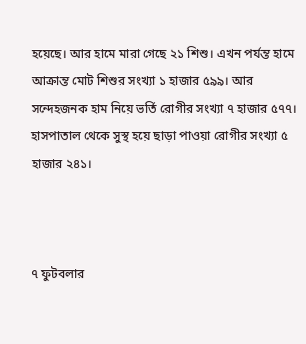হয়েছে। আর হামে মারা গেছে ২১ শিশু। এখন পর্যন্ত হামে আক্রান্ত মোট শিশুর সংখ্যা ১ হাজার ৫৯৯। আর সন্দেহজনক হাম নিয়ে ভর্তি রোগীর সংখ্যা ৭ হাজার ৫৭৭। হাসপাতাল থেকে সুস্থ হয়ে ছাড়া পাওয়া রোগীর সংখ্যা ৫ হাজার ২৪১।



৭ ফুটবলার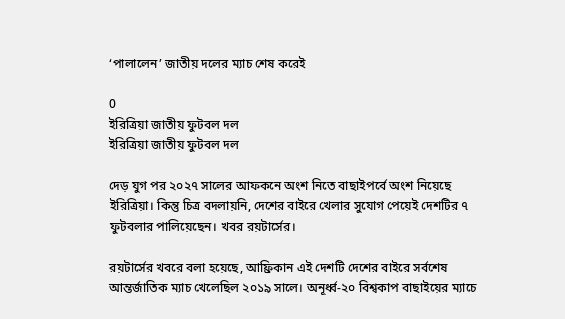‘পালালেন’ জাতীয় দলের ম্যাচ শেষ করেই

0
ইরিত্রিয়া জাতীয় ফুটবল দল
ইরিত্রিয়া জাতীয় ফুটবল দল

দেড় যুগ পর ২০২৭ সালের আফকনে অংশ নিতে বাছাইপর্বে অংশ নিয়েছে ইরিত্রিয়া। কিন্তু চিত্র বদলায়নি, দেশের বাইরে খেলার সুযোগ পেয়েই দেশটির ৭ ফুটবলার পালিয়েছেন। খবর রয়টার্সের।

রয়টার্সের খবরে বলা হয়েছে, আফ্রিকান এই দেশটি দেশের বাইরে সর্বশেষ আন্তর্জাতিক ম্যাচ খেলেছিল ২০১৯ সালে। অনূর্ধ্ব-২০ বিশ্বকাপ বাছাইয়ের ম্যাচে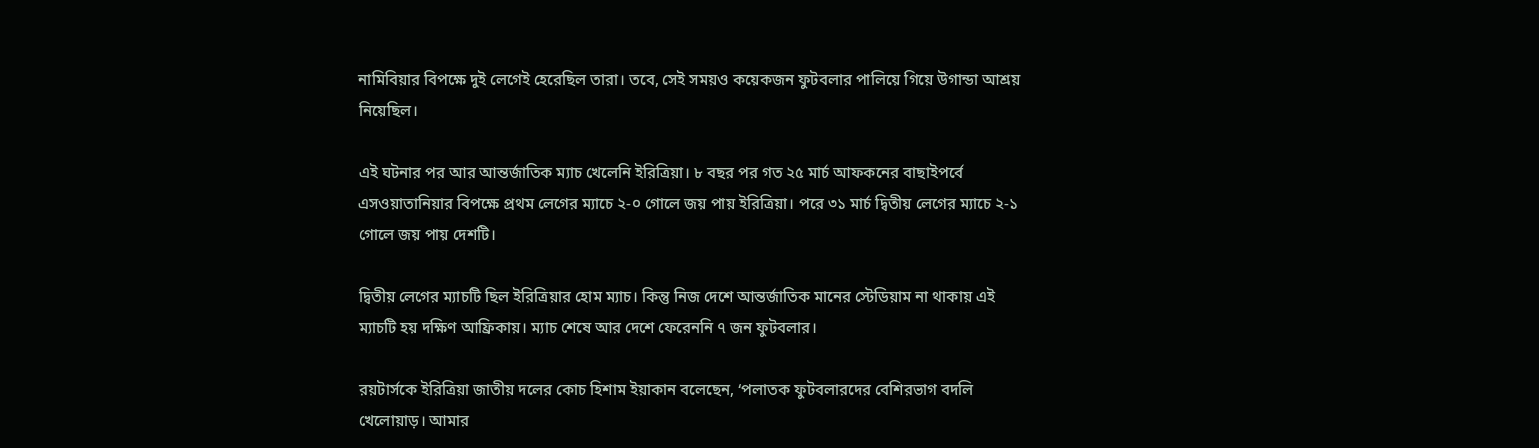নামিবিয়ার বিপক্ষে দুই লেগেই হেরেছিল তারা। তবে, সেই সময়ও কয়েকজন ফুটবলার পালিয়ে গিয়ে উগান্ডা আশ্রয় নিয়েছিল।

এই ঘটনার পর আর আন্তর্জাতিক ম্যাচ খেলেনি ইরিত্রিয়া। ৮ বছর পর গত ২৫ মার্চ আফকনের বাছাইপর্বে এসওয়াতানিয়ার বিপক্ষে প্রথম লেগের ম্যাচে ২-০ গোলে জয় পায় ইরিত্রিয়া। পরে ৩১ মার্চ দ্বিতীয় লেগের ম্যাচে ২-১ গোলে জয় পায় দেশটি।

দ্বিতীয় লেগের ম্যাচটি ছিল ইরিত্রিয়ার হোম ম্যাচ। কিন্তু নিজ দেশে আন্তর্জাতিক মানের স্টেডিয়াম না থাকায় এই ম্যাচটি হয় দক্ষিণ আফ্রিকায়। ম্যাচ শেষে আর দেশে ফেরেননি ৭ জন ফুটবলার।

রয়টার্সকে ইরিত্রিয়া জাতীয় দলের কোচ হিশাম ইয়াকান বলেছেন, ‘পলাতক ফুটবলারদের বেশিরভাগ বদলি খেলোয়াড়। আমার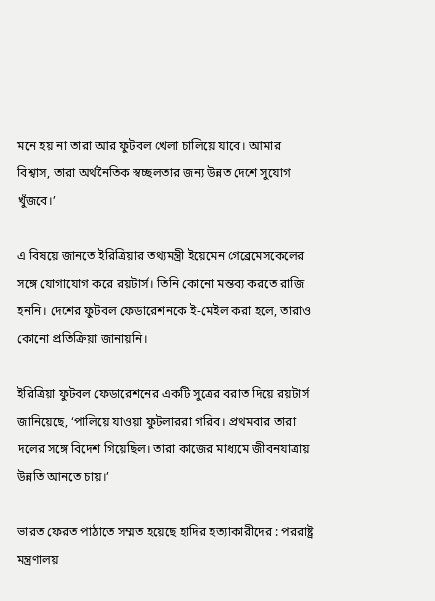মনে হয় না তারা আর ফুটবল খেলা চালিয়ে যাবে। আমার বিশ্বাস, তারা অর্থনৈতিক স্বচ্ছলতার জন্য উন্নত দেশে সুযোগ খুঁজবে।’

এ বিষয়ে জানতে ইরিত্রিয়ার তথ্যমন্ত্রী ইয়েমেন গেব্রেমেসকেলের সঙ্গে যোগাযোগ করে রয়টার্স। তিনি কোনো মন্তব্য করতে রাজি হননি। দেশের ফুটবল ফেডারেশনকে ই-মেইল করা হলে, তারাও কোনো প্রতিক্রিয়া জানায়নি।

ইরিত্রিয়া ফুটবল ফেডারেশনের একটি সুত্রের বরাত দিয়ে রয়টার্স জানিয়েছে, ‘পালিয়ে যাওয়া ফুটলাররা গরিব। প্রথমবার তারা দলের সঙ্গে বিদেশ গিয়েছিল। তারা কাজের মাধ্যমে জীবনযাত্রায় উন্নতি আনতে চায়।’

ভারত ফেরত পাঠাতে সম্মত হয়েছে হাদির হত্যাকারীদের : পররাষ্ট্র মন্ত্রণালয়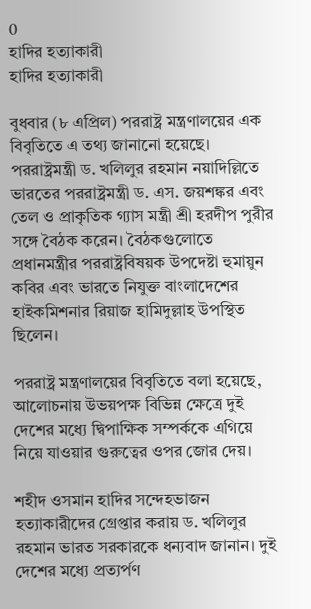0
হাদির হত্যাকারী
হাদির হত্যাকারী

বুধবার (৮ এপ্রিল) পররাষ্ট্র মন্ত্রণালয়ের এক বিবৃতিতে এ তথ্য জানানো হয়েছে। পররাষ্ট্রমন্ত্রী ড. খলিলুর রহমান নয়াদিল্লিতে ভারতের পররাষ্ট্রমন্ত্রী ড. এস. জয়শঙ্কর এবং তেল ও প্রাকৃতিক গ্যাস মন্ত্রী শ্রী হরদীপ পুরীর সঙ্গে বৈঠক করেন। বৈঠকগুলোতে প্রধানমন্ত্রীর পররাষ্ট্রবিষয়ক উপদেষ্টা হুমায়ুন কবির এবং ভারতে নিযুক্ত বাংলাদেশের হাইকমিশনার রিয়াজ হামিদুল্লাহ উপস্থিত ছিলেন।

পররাষ্ট্র মন্ত্রণালয়ের বিবৃতিতে বলা হয়েছে, আলোচনায় উভয়পক্ষ বিভিন্ন ক্ষেত্রে দুই দেশের মধ্যে দ্বিপাক্ষিক সম্পর্ককে এগিয়ে নিয়ে যাওয়ার গুরুত্বের ওপর জোর দেয়।

শহীদ ওসমান হাদির সন্দেহভাজন হত্যাকারীদের গ্রেপ্তার করায় ড. খলিলুর রহমান ভারত সরকারকে ধন্যবাদ জানান। দুই দেশের মধ্যে প্রত্যর্পণ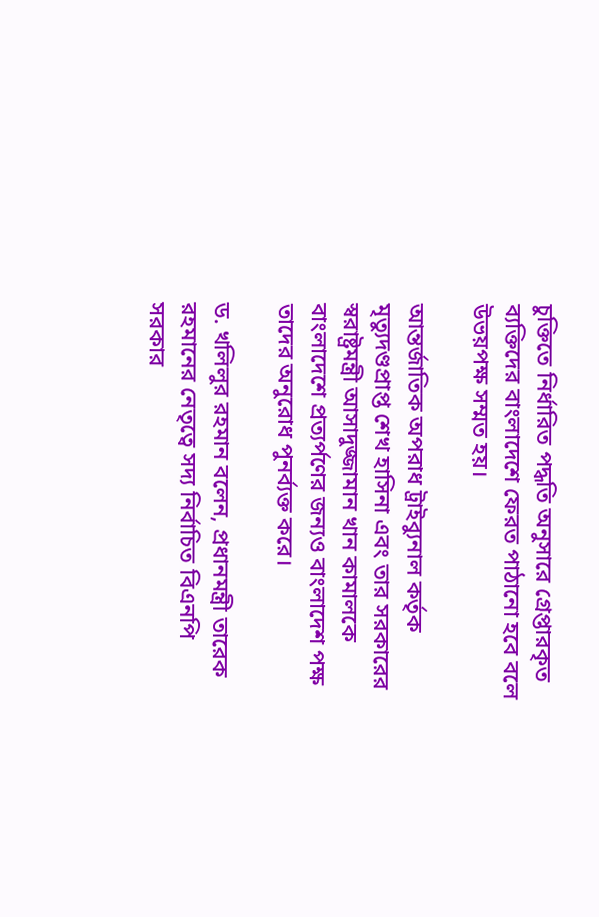চুক্তিতে নির্ধারিত পদ্ধতি অনুসারে গ্রেপ্তারকৃত ব্যক্তিদের বাংলাদেশে ফেরত পাঠানো হবে বলে উভয়পক্ষ সম্মত হয়।

আন্তর্জাতিক অপরাধ ট্রাইব্যুনাল কর্তৃক মৃত্যুদণ্ডপ্রাপ্ত শেখ হাসিনা এবং তার সরকারের স্বরাষ্ট্রমন্ত্রী আসাদুজ্জামান খান কামালকে বাংলাদেশে প্রত্যর্পণের জন্যও বাংলাদেশ পক্ষ তাদের অনুরোধ পুনর্ব্যক্ত করে।

ড. খলিলুর রহমান বলেন, প্রধানমন্ত্রী তারেক রহমানের নেতৃত্বে সদ্য নির্বাচিত বিএনপি সরকার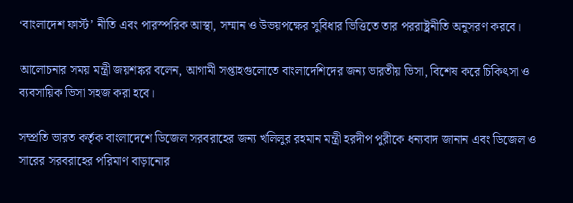‘বাংলাদেশ ফার্স্ট’ নীতি এবং পারস্পরিক আস্থা, সম্মান ও উভয়পক্ষের সুবিধার ভিত্তিতে তার পররাষ্ট্রনীতি অনুসরণ করবে।

আলোচনার সময় মন্ত্রী জয়শঙ্কর বলেন, আগামী সপ্তাহগুলোতে বাংলাদেশিদের জন্য ভারতীয় ভিসা, বিশেষ করে চিকিৎসা ও ব্যবসায়িক ভিসা সহজ করা হবে।

সম্প্রতি ভারত কর্তৃক বাংলাদেশে ডিজেল সরবরাহের জন্য খলিলুর রহমান মন্ত্রী হরদীপ পুরীকে ধন্যবাদ জানান এবং ডিজেল ও সারের সরবরাহের পরিমাণ বাড়ানোর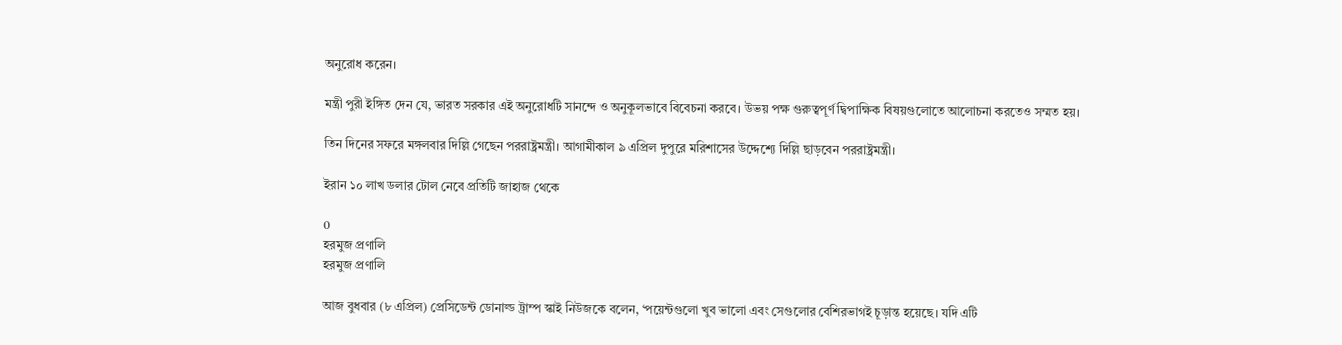অনুরোধ করেন।

মন্ত্রী পুরী ইঙ্গিত দেন যে, ভারত সরকার এই অনুরোধটি সানন্দে ও অনুকূলভাবে বিবেচনা করবে। উভয় পক্ষ গুরুত্বপূর্ণ দ্বিপাক্ষিক বিষয়গুলোতে আলোচনা করতেও সম্মত হয়।

তিন দিনের সফরে মঙ্গলবার দিল্লি গেছেন পররাষ্ট্রমন্ত্রী। আগামীকাল ৯ এপ্রিল দুপুরে মরিশাসের উদ্দেশ্যে দিল্লি ছাড়বেন পররাষ্ট্রমন্ত্রী।

ইরান ১০ লাখ ডলার টোল নেবে প্রতিটি জাহাজ থেকে

0
হরমুজ প্রণালি
হরমুজ প্রণালি

আজ বুধবার (৮ এপ্রিল) প্রেসিডেন্ট ডোনাল্ড ট্রাম্প স্কাই নিউজকে বলেন, ‘পয়েন্টগুলো খুব ভালো এবং সেগুলোর বেশিরভাগই চূড়ান্ত হয়েছে। যদি এটি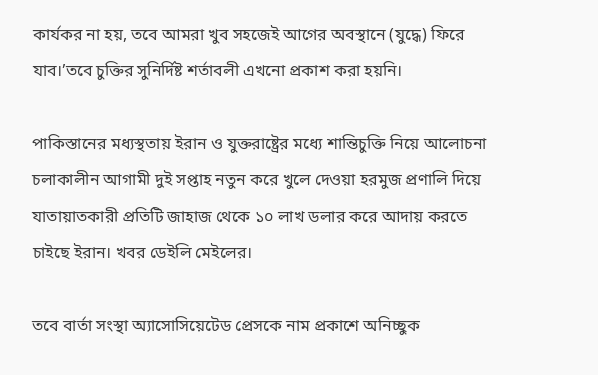কার্যকর না হয়, তবে আমরা খুব সহজেই আগের অবস্থানে (যুদ্ধে) ফিরে যাব।’তবে চুক্তির সুনির্দিষ্ট শর্তাবলী এখনো প্রকাশ করা হয়নি।

পাকিস্তানের মধ্যস্থতায় ইরান ও যুক্তরাষ্ট্রের মধ্যে শান্তিচুক্তি নিয়ে আলোচনা চলাকালীন আগামী দুই সপ্তাহ নতুন করে খুলে দেওয়া হরমুজ প্রণালি দিয়ে যাতায়াতকারী প্রতিটি জাহাজ থেকে ১০ লাখ ডলার করে আদায় করতে চাইছে ইরান। খবর ডেইলি মেইলের।

তবে বার্তা সংস্থা অ্যাসোসিয়েটেড প্রেসকে নাম প্রকাশে অনিচ্ছুক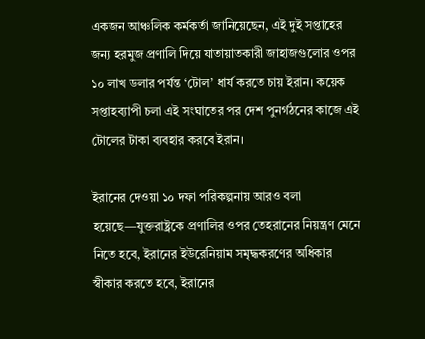একজন আঞ্চলিক কর্মকর্তা জানিয়েছেন, এই দুই সপ্তাহের জন্য হরমুজ প্রণালি দিয়ে যাতায়াতকারী জাহাজগুলোর ওপর ১০ লাখ ডলার পর্যন্ত ‘টোল’ ধার্য করতে চায় ইরান। কয়েক সপ্তাহব্যাপী চলা এই সংঘাতের পর দেশ পুনর্গঠনের কাজে এই টোলের টাকা ব্যবহার করবে ইরান।

ইরানের দেওয়া ১০ দফা পরিকল্পনায় আরও বলা হয়েছে—যুক্তরাষ্ট্রকে প্রণালির ওপর তেহরানের নিয়ন্ত্রণ মেনে নিতে হবে, ইরানের ইউরেনিয়াম সমৃদ্ধকরণের অধিকার স্বীকার করতে হবে, ইরানের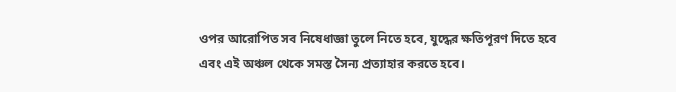ওপর আরোপিত সব নিষেধাজ্ঞা তুলে নিতে হবে, যুদ্ধের ক্ষতিপূরণ দিতে হবে এবং এই অঞ্চল থেকে সমস্ত সৈন্য প্রত্যাহার করতে হবে।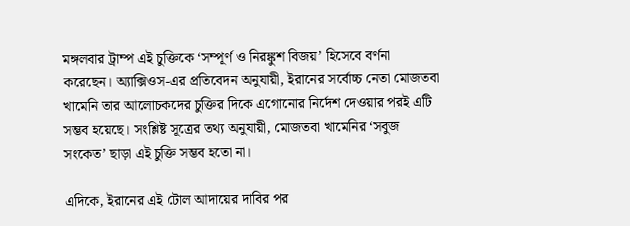মঙ্গলবার ট্রাম্প এই চুক্তিকে ‘সম্পূর্ণ ও নিরঙ্কুশ বিজয়’ হিসেবে বর্ণনা করেছেন। অ্যাক্সিওস-এর প্রতিবেদন অনুযায়ী, ইরানের সর্বোচ্চ নেতা মোজতবা খামেনি তার আলোচকদের চুক্তির দিকে এগোনোর নির্দেশ দেওয়ার পরই এটি সম্ভব হয়েছে। সংশ্লিষ্ট সূত্রের তথ্য অনুযায়ী, মোজতবা খামেনির ‘সবুজ সংকেত’ ছাড়া এই চুক্তি সম্ভব হতো না।

এদিকে, ইরানের এই টোল আদায়ের দাবির পর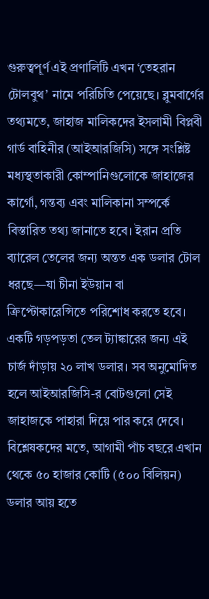গুরুত্বপূর্ণ এই প্রণালিটি এখন ‘তেহরান টোলবুথ’ নামে পরিচিতি পেয়েছে। ব্লুমবার্গের তথ্যমতে, জাহাজ মালিকদের ইসলামী বিপ্লবী গার্ড বাহিনীর (আইআরজিসি) সঙ্গে সংশ্লিষ্ট মধ্যস্থতাকারী কোম্পানিগুলোকে জাহাজের কার্গো, গন্তব্য এবং মালিকানা সম্পর্কে বিস্তারিত তথ্য জানাতে হবে। ইরান প্রতি ব্যারেল তেলের জন্য অন্তত এক ডলার টোল ধরছে—যা চীনা ইউয়ান বা ক্রিপ্টোকারেন্সিতে পরিশোধ করতে হবে। একটি গড়পড়তা তেল ট্যাঙ্কারের জন্য এই চার্জ দাঁড়ায় ২০ লাখ ডলার। সব অনুমোদিত হলে আইআরজিসি-র বোটগুলো সেই জাহাজকে পাহারা দিয়ে পার করে দেবে। বিশ্লেষকদের মতে, আগামী পাঁচ বছরে এখান থেকে ৫০ হাজার কোটি (৫০০ বিলিয়ন) ডলার আয় হতে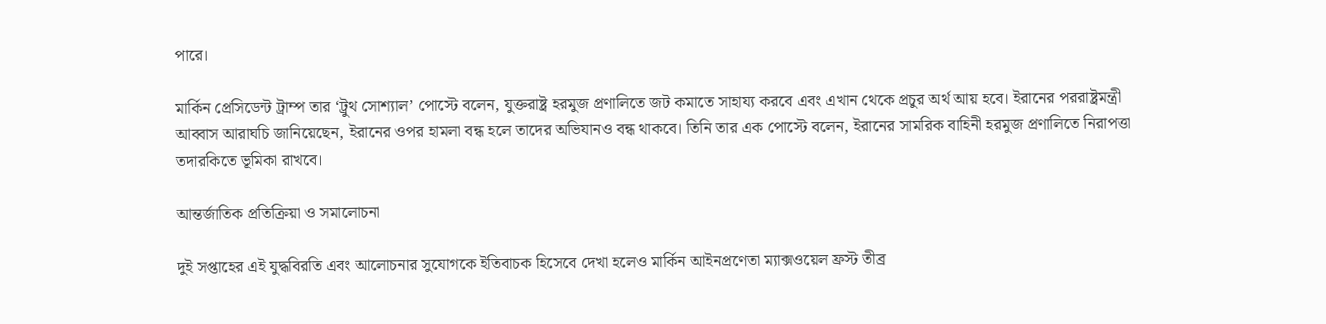পারে।

মার্কিন প্রেসিডেন্ট ট্রাম্প তার ‘ট্রুথ সোশ্যাল’ পোস্টে বলেন, যুক্তরাষ্ট্র হরমুজ প্রণালিতে জট কমাতে সাহায্য করবে এবং এখান থেকে প্রচুর অর্থ আয় হবে। ইরানের পররাষ্ট্রমন্ত্রী আব্বাস আরাঘচি জানিয়েছেন, ইরানের ওপর হামলা বন্ধ হলে তাদের অভিযানও বন্ধ থাকবে। তিনি তার এক পোস্টে বলেন, ইরানের সামরিক বাহিনী হরমুজ প্রণালিতে নিরাপত্তা তদারকিতে ভূমিকা রাখবে।

আন্তর্জাতিক প্রতিক্রিয়া ও সমালোচনা

দুই সপ্তাহের এই যুদ্ধবিরতি এবং আলোচনার সুযোগকে ইতিবাচক হিসেবে দেখা হলেও মার্কিন আইনপ্রণেতা ম্যাক্সওয়েল ফ্রস্ট তীব্র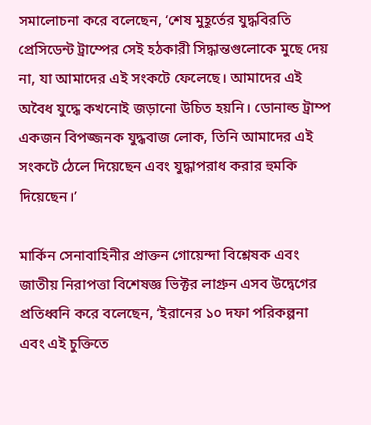সমালোচনা করে বলেছেন, ‘শেষ মুহূর্তের যুদ্ধবিরতি প্রেসিডেন্ট ট্রাম্পের সেই হঠকারী সিদ্ধান্তগুলোকে মুছে দেয় না, যা আমাদের এই সংকটে ফেলেছে। আমাদের এই অবৈধ যুদ্ধে কখনোই জড়ানো উচিত হয়নি। ডোনাল্ড ট্রাম্প একজন বিপজ্জনক যুদ্ধবাজ লোক, তিনি আমাদের এই সংকটে ঠেলে দিয়েছেন এবং যুদ্ধাপরাধ করার হুমকি দিয়েছেন।’

মার্কিন সেনাবাহিনীর প্রাক্তন গোয়েন্দা বিশ্লেষক এবং জাতীয় নিরাপত্তা বিশেষজ্ঞ ভিক্টর লাগ্রুন এসব উদ্বেগের প্রতিধ্বনি করে বলেছেন, ‘ইরানের ১০ দফা পরিকল্পনা এবং এই চুক্তিতে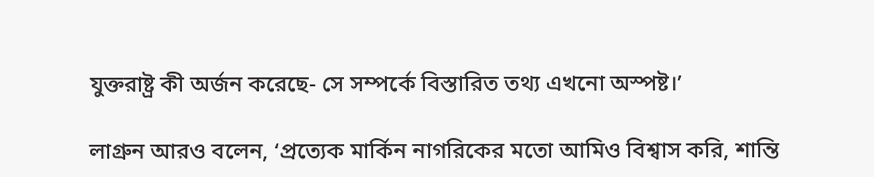যুক্তরাষ্ট্র কী অর্জন করেছে- সে সম্পর্কে বিস্তারিত তথ্য এখনো অস্পষ্ট।’

লাগ্রুন আরও বলেন, ‘প্রত্যেক মার্কিন নাগরিকের মতো আমিও বিশ্বাস করি, শান্তি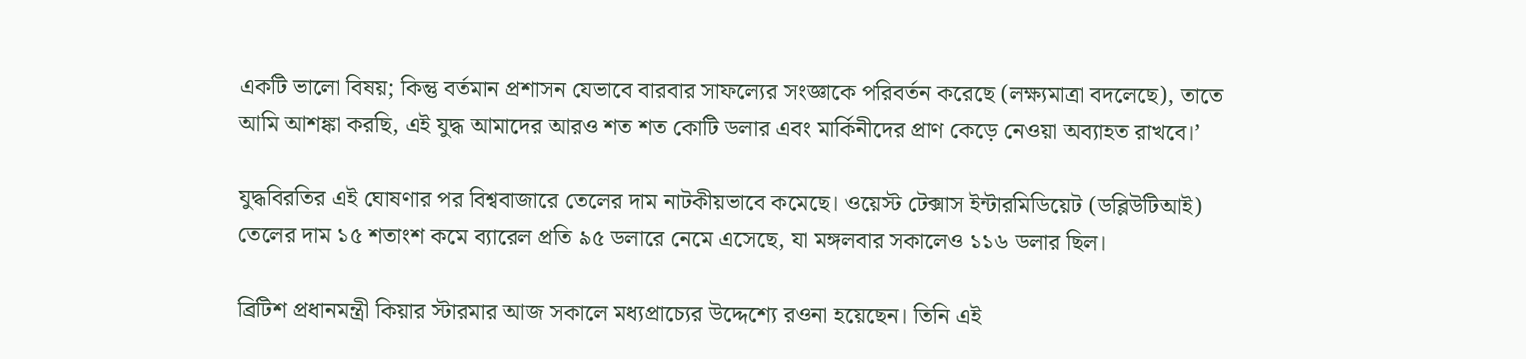একটি ভালো বিষয়; কিন্তু বর্তমান প্রশাসন যেভাবে বারবার সাফল্যের সংজ্ঞাকে পরিবর্তন করেছে (লক্ষ্যমাত্রা বদলেছে), তাতে আমি আশঙ্কা করছি, এই যুদ্ধ আমাদের আরও শত শত কোটি ডলার এবং মার্কিনীদের প্রাণ কেড়ে নেওয়া অব্যাহত রাখবে।’

যুদ্ধবিরতির এই ঘোষণার পর বিশ্ববাজারে তেলের দাম নাটকীয়ভাবে কমেছে। ওয়েস্ট টেক্সাস ইন্টারমিডিয়েট (ডব্লিউটিআই) তেলের দাম ১৫ শতাংশ কমে ব্যারেল প্রতি ৯৫ ডলারে নেমে এসেছে, যা মঙ্গলবার সকালেও ১১৬ ডলার ছিল।

ব্রিটিশ প্রধানমন্ত্রী কিয়ার স্টারমার আজ সকালে মধ্যপ্রাচ্যের উদ্দেশ্যে রওনা হয়েছেন। তিনি এই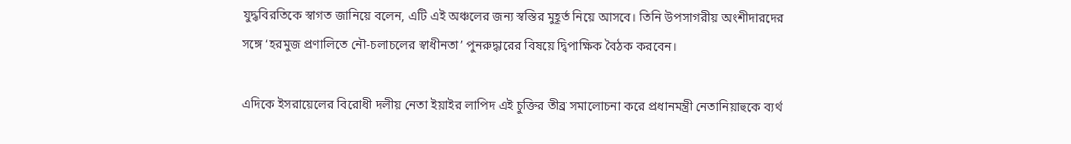যুদ্ধবিরতিকে স্বাগত জানিয়ে বলেন, এটি এই অঞ্চলের জন্য স্বস্তির মুহূর্ত নিয়ে আসবে। তিনি উপসাগরীয় অংশীদারদের সঙ্গে ‘হরমুজ প্রণালিতে নৌ-চলাচলের স্বাধীনতা’ পুনরুদ্ধারের বিষয়ে দ্বিপাক্ষিক বৈঠক করবেন।

এদিকে ইসরায়েলের বিরোধী দলীয় নেতা ইয়াইর লাপিদ এই চুক্তির তীব্র সমালোচনা করে প্রধানমন্ত্রী নেতানিয়াহুকে ব্যর্থ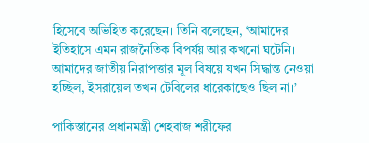হিসেবে অভিহিত করেছেন। তিনি বলেছেন, ‘আমাদের ইতিহাসে এমন রাজনৈতিক বিপর্যয় আর কখনো ঘটেনি। আমাদের জাতীয় নিরাপত্তার মূল বিষয়ে যখন সিদ্ধান্ত নেওয়া হচ্ছিল, ইসরায়েল তখন টেবিলের ধারেকাছেও ছিল না।’

পাকিস্তানের প্রধানমন্ত্রী শেহবাজ শরীফের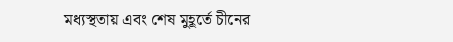মধ্যস্থতায় এবং শেষ মুহূর্তে চীনের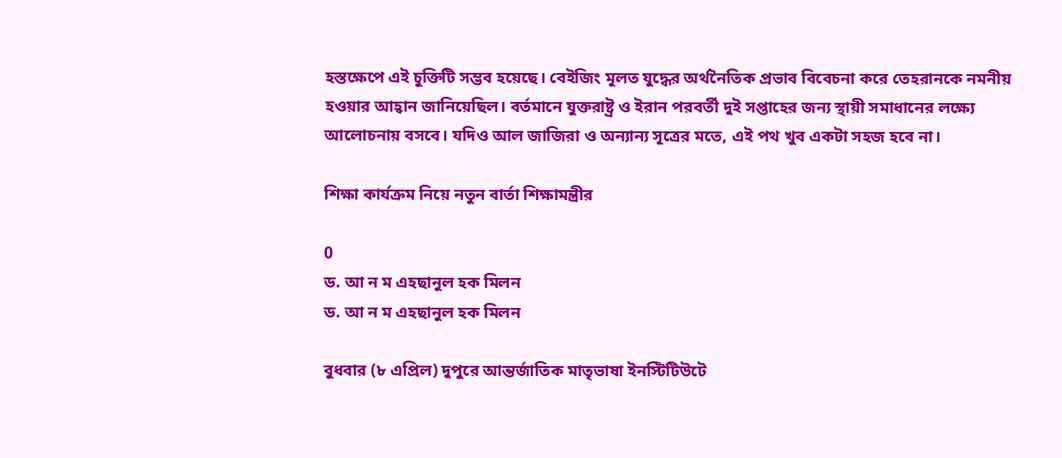হস্তক্ষেপে এই চুক্তিটি সম্ভব হয়েছে। বেইজিং মূলত যুদ্ধের অর্থনৈতিক প্রভাব বিবেচনা করে তেহরানকে নমনীয় হওয়ার আহ্বান জানিয়েছিল। বর্তমানে যুক্তরাষ্ট্র ও ইরান পরবর্তী দুই সপ্তাহের জন্য স্থায়ী সমাধানের লক্ষ্যে আলোচনায় বসবে। যদিও আল জাজিরা ও অন্যান্য সূত্রের মতে, এই পথ খুব একটা সহজ হবে না।

শিক্ষা কার্যক্রম নিয়ে নতুন বার্তা শিক্ষামন্ত্রীর

0
ড. আ ন ম এহছানুল হক মিলন
ড. আ ন ম এহছানুল হক মিলন

বুধবার (৮ এপ্রিল) দুপুরে আন্তর্জাতিক মাতৃভাষা ইনস্টিটিউটে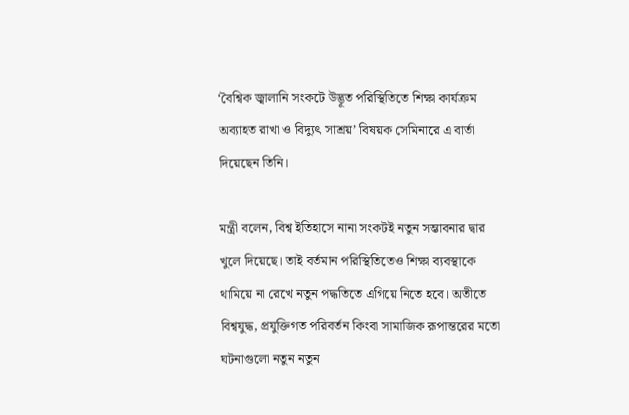‘বৈশ্বিক জ্বালানি সংকটে উদ্ভূত পরিস্থিতিতে শিক্ষা কার্যক্রম অব্যাহত রাখা ও বিদ্যুৎ সাশ্রয়’ বিষয়ক সেমিনারে এ বার্তা দিয়েছেন তিনি।

মন্ত্রী বলেন, বিশ্ব ইতিহাসে নানা সংকটই নতুন সম্ভাবনার দ্বার খুলে দিয়েছে। তাই বর্তমান পরিস্থিতিতেও শিক্ষা ব্যবস্থাকে থামিয়ে না রেখে নতুন পদ্ধতিতে এগিয়ে নিতে হবে। অতীতে বিশ্বযুদ্ধ, প্রযুক্তিগত পরিবর্তন কিংবা সামাজিক রূপান্তরের মতো ঘটনাগুলো নতুন নতুন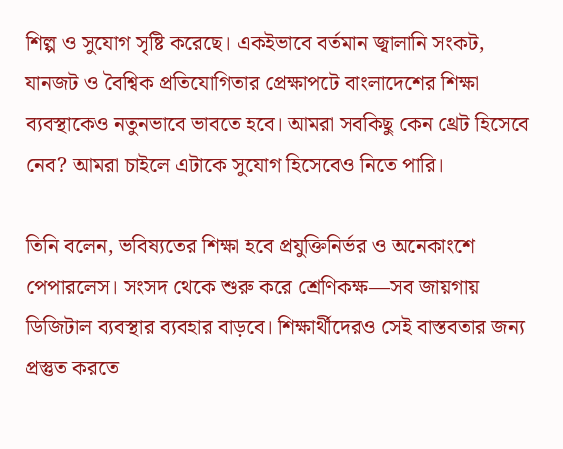শিল্প ও সুযোগ সৃষ্টি করেছে। একইভাবে বর্তমান জ্বালানি সংকট, যানজট ও বৈশ্বিক প্রতিযোগিতার প্রেক্ষাপটে বাংলাদেশের শিক্ষা ব্যবস্থাকেও নতুনভাবে ভাবতে হবে। আমরা সবকিছু কেন থ্রেট হিসেবে নেব? আমরা চাইলে এটাকে সুযোগ হিসেবেও নিতে পারি।

তিনি বলেন, ভবিষ্যতের শিক্ষা হবে প্রযুক্তিনির্ভর ও অনেকাংশে পেপারলেস। সংসদ থেকে শুরু করে শ্রেণিকক্ষ—সব জায়গায় ডিজিটাল ব্যবস্থার ব্যবহার বাড়বে। শিক্ষার্থীদেরও সেই বাস্তবতার জন্য প্রস্তুত করতে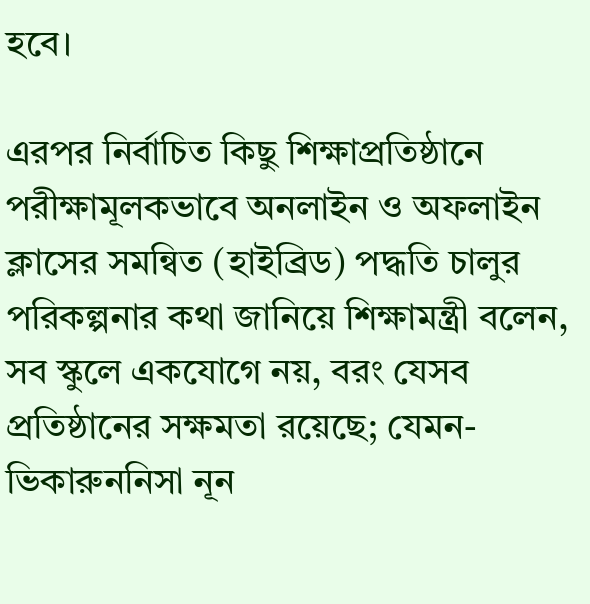হবে।

এরপর নির্বাচিত কিছু শিক্ষাপ্রতিষ্ঠানে পরীক্ষামূলকভাবে অনলাইন ও অফলাইন ক্লাসের সমন্বিত (হাইব্রিড) পদ্ধতি চালুর পরিকল্পনার কথা জানিয়ে শিক্ষামন্ত্রী বলেন, সব স্কুলে একযোগে নয়, বরং যেসব প্রতিষ্ঠানের সক্ষমতা রয়েছে; যেমন- ভিকারুননিসা নূন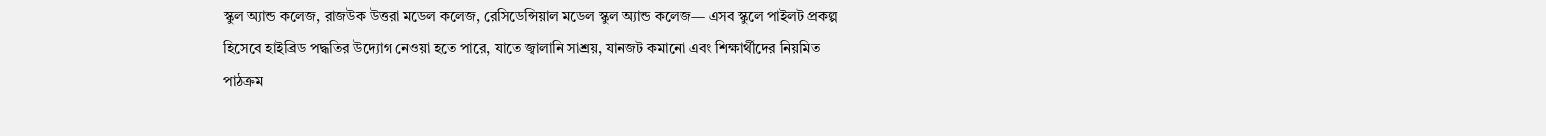স্কুল অ্যান্ড কলেজ, রাজউক উত্তরা মডেল কলেজ, রেসিডেন্সিয়াল মডেল স্কুল অ্যান্ড কলেজ— এসব স্কুলে পাইলট প্রকল্প হিসেবে হাইব্রিড পদ্ধতির উদ্যোগ নেওয়া হতে পারে, যাতে জ্বালানি সাশ্রয়, যানজট কমানো এবং শিক্ষার্থীদের নিয়মিত পাঠক্রম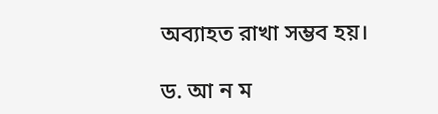অব্যাহত রাখা সম্ভব হয়।

ড. আ ন ম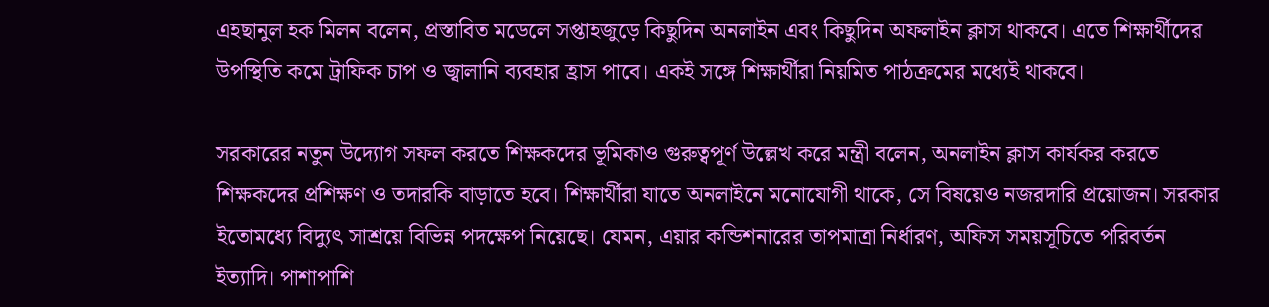এহছানুল হক মিলন বলেন, প্রস্তাবিত মডেলে সপ্তাহজুড়ে কিছুদিন অনলাইন এবং কিছুদিন অফলাইন ক্লাস থাকবে। এতে শিক্ষার্থীদের উপস্থিতি কমে ট্রাফিক চাপ ও জ্বালানি ব্যবহার হ্রাস পাবে। একই সঙ্গে শিক্ষার্থীরা নিয়মিত পাঠক্রমের মধ্যেই থাকবে।

সরকারের নতুন উদ্যোগ সফল করতে শিক্ষকদের ভূমিকাও গুরুত্বপূর্ণ উল্লেখ করে মন্ত্রী বলেন, অনলাইন ক্লাস কার্যকর করতে শিক্ষকদের প্রশিক্ষণ ও তদারকি বাড়াতে হবে। শিক্ষার্থীরা যাতে অনলাইনে মনোযোগী থাকে, সে বিষয়েও নজরদারি প্রয়োজন। সরকার ইতোমধ্যে বিদ্যুৎ সাশ্রয়ে বিভিন্ন পদক্ষেপ নিয়েছে। যেমন, এয়ার কন্ডিশনারের তাপমাত্রা নির্ধারণ, অফিস সময়সূচিতে পরিবর্তন ইত্যাদি। পাশাপাশি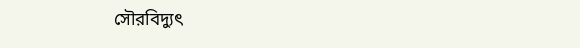সৌরবিদ্যুৎ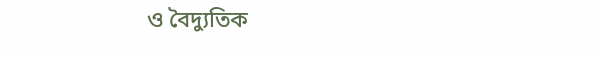ও বৈদ্যুতিক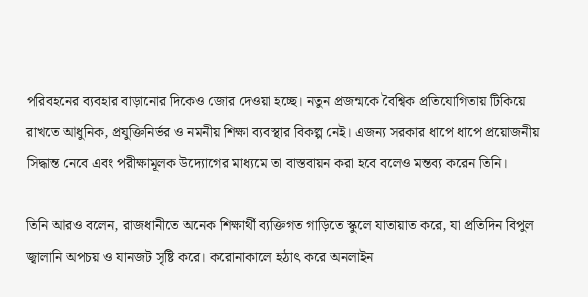পরিবহনের ব্যবহার বাড়ানোর দিকেও জোর দেওয়া হচ্ছে। নতুন প্রজন্মকে বৈশ্বিক প্রতিযোগিতায় টিকিয়ে রাখতে আধুনিক, প্রযুক্তিনির্ভর ও নমনীয় শিক্ষা ব্যবস্থার বিকল্প নেই। এজন্য সরকার ধাপে ধাপে প্রয়োজনীয় সিদ্ধান্ত নেবে এবং পরীক্ষামূলক উদ্যোগের মাধ্যমে তা বাস্তবায়ন করা হবে বলেও মন্তব্য করেন তিনি।

তিনি আরও বলেন, রাজধানীতে অনেক শিক্ষার্থী ব্যক্তিগত গাড়িতে স্কুলে যাতায়াত করে, যা প্রতিদিন বিপুল জ্বালানি অপচয় ও যানজট সৃষ্টি করে। করোনাকালে হঠাৎ করে অনলাইন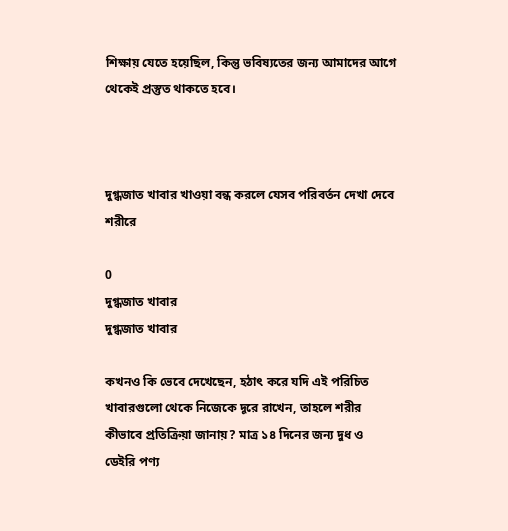শিক্ষায় যেতে হয়েছিল, কিন্তু ভবিষ্যতের জন্য আমাদের আগে থেকেই প্রস্তুত থাকতে হবে।



দুগ্ধজাত খাবার খাওয়া বন্ধ করলে যেসব পরিবর্তন দেখা দেবে শরীরে

0
দুগ্ধজাত খাবার
দুগ্ধজাত খাবার

কখনও কি ভেবে দেখেছেন, হঠাৎ করে যদি এই পরিচিত খাবারগুলো থেকে নিজেকে দূরে রাখেন, তাহলে শরীর কীভাবে প্রতিক্রিয়া জানায়? মাত্র ১৪ দিনের জন্য দুধ ও ডেইরি পণ্য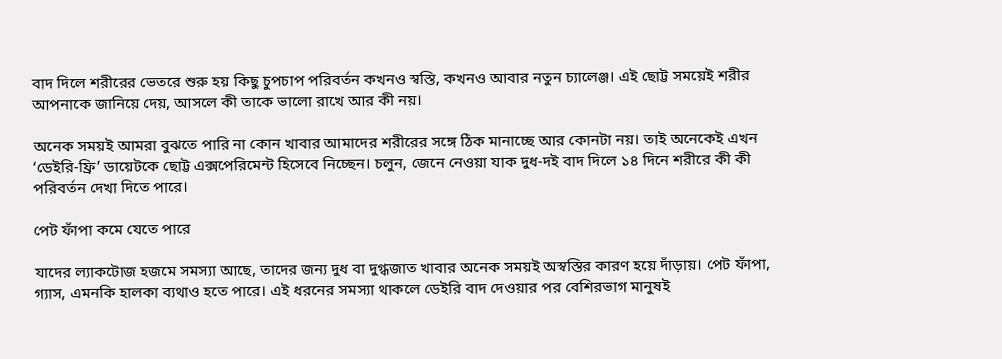বাদ দিলে শরীরের ভেতরে শুরু হয় কিছু চুপচাপ পরিবর্তন কখনও স্বস্তি, কখনও আবার নতুন চ্যালেঞ্জ। এই ছোট্ট সময়েই শরীর আপনাকে জানিয়ে দেয়, আসলে কী তাকে ভালো রাখে আর কী নয়।

অনেক সময়ই আমরা বুঝতে পারি না কোন খাবার আমাদের শরীরের সঙ্গে ঠিক মানাচ্ছে আর কোনটা নয়। তাই অনেকেই এখন ‘ডেইরি-ফ্রি’ ডায়েটকে ছোট্ট এক্সপেরিমেন্ট হিসেবে নিচ্ছেন। চলুন, জেনে নেওয়া যাক দুধ-দই বাদ দিলে ১৪ দিনে শরীরে কী কী পরিবর্তন দেখা দিতে পারে।

পেট ফাঁপা কমে যেতে পারে

যাদের ল্যাকটোজ হজমে সমস্যা আছে, তাদের জন্য দুধ বা দুগ্ধজাত খাবার অনেক সময়ই অস্বস্তির কারণ হয়ে দাঁড়ায়। পেট ফাঁপা, গ্যাস, এমনকি হালকা ব্যথাও হতে পারে। এই ধরনের সমস্যা থাকলে ডেইরি বাদ দেওয়ার পর বেশিরভাগ মানুষই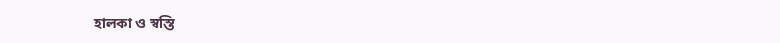হালকা ও স্বস্তি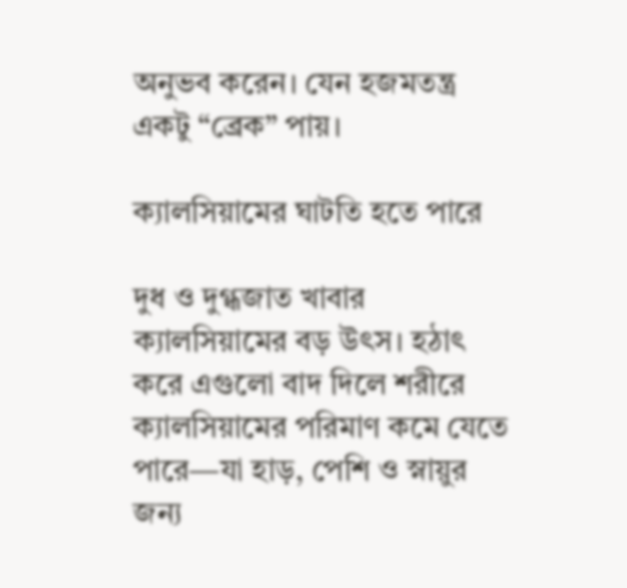অনুভব করেন। যেন হজমতন্ত্র একটু “ব্রেক” পায়।

ক্যালসিয়ামের ঘাটতি হতে পারে

দুধ ও দুগ্ধজাত খাবার ক্যালসিয়ামের বড় উৎস। হঠাৎ করে এগুলো বাদ দিলে শরীরে ক্যালসিয়ামের পরিমাণ কমে যেতে পারে—যা হাড়, পেশি ও স্নায়ুর জন্য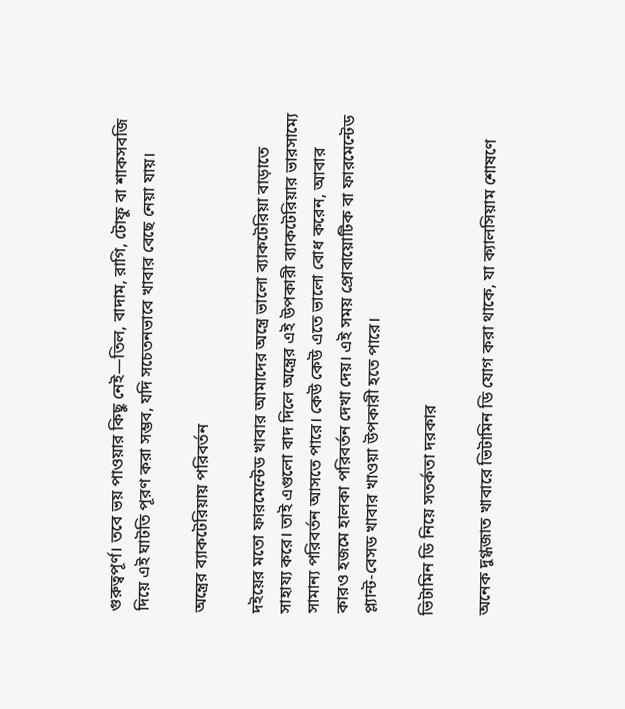গুরুত্বপূর্ণ। তবে ভয় পাওয়ার কিছু নেই—তিল, বাদাম, রাগি, টোফু বা শাকসবজি দিয়ে এই ঘাটতি পূরণ করা সম্ভব, যদি সচেতনভাবে খাবার বেছে নেয়া যায়।

অন্ত্রের ব্যাকটেরিয়ায় পরিবর্তন

দইয়ের মতো ফারমেন্টেড খাবার আমাদের অন্ত্রে ভালো ব্যাকটেরিয়া বাড়াতে সাহায্য করে। তাই এগুলো বাদ দিলে অন্ত্রের এই উপকারী ব্যাকটেরিয়ার ভারসাম্যে সামান্য পরিবর্তন আসতে পারে। কেউ কেউ এতে ভালো বোধ করেন, আবার কারও হজমে হালকা পরিবর্তন দেখা দেয়। এই সময় প্রোবায়োটিক বা ফারমেন্টেড প্ল্যান্ট-বেসড খাবার খাওয়া উপকারী হতে পারে।

ভিটামিন ডি নিয়ে সতর্কতা দরকার

অনেক দুগ্ধজাত খাবারে ভিটামিন ডি যোগ করা থাকে, যা ক্যালসিয়াম শোষণে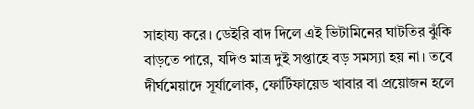সাহায্য করে। ডেইরি বাদ দিলে এই ভিটামিনের ঘাটতির ঝুঁকি বাড়তে পারে, যদিও মাত্র দুই সপ্তাহে বড় সমস্যা হয় না। তবে দীর্ঘমেয়াদে সূর্যালোক, ফোর্টিফায়েড খাবার বা প্রয়োজন হলে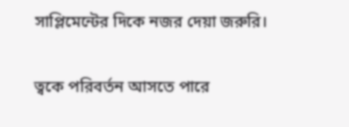সাপ্লিমেন্টের দিকে নজর দেয়া জরুরি।

ত্বকে পরিবর্তন আসতে পারে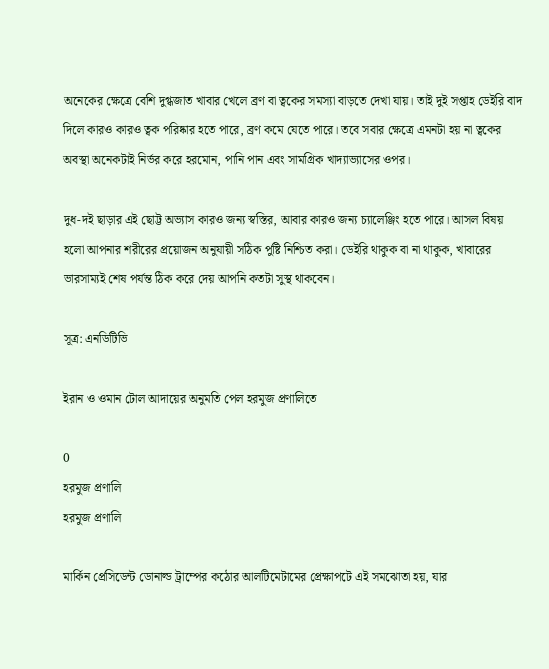অনেকের ক্ষেত্রে বেশি দুগ্ধজাত খাবার খেলে ব্রণ বা ত্বকের সমস্যা বাড়তে দেখা যায়। তাই দুই সপ্তাহ ডেইরি বাদ দিলে কারও কারও ত্বক পরিষ্কার হতে পারে, ব্রণ কমে যেতে পারে। তবে সবার ক্ষেত্রে এমনটা হয় না ত্বকের অবস্থা অনেকটাই নির্ভর করে হরমোন, পানি পান এবং সামগ্রিক খাদ্যাভ্যাসের ওপর।

দুধ-দই ছাড়ার এই ছোট্ট অভ্যাস কারও জন্য স্বস্তির, আবার কারও জন্য চ্যালেঞ্জিং হতে পারে। আসল বিষয় হলো আপনার শরীরের প্রয়োজন অনুযায়ী সঠিক পুষ্টি নিশ্চিত করা। ডেইরি থাকুক বা না থাকুক, খাবারের ভারসাম্যই শেষ পর্যন্ত ঠিক করে দেয় আপনি কতটা সুস্থ থাকবেন।

সূত্র: এনডিটিভি

ইরান ও ওমান টোল আদায়ের অনুমতি পেল হরমুজ প্রণালিতে

0
হরমুজ প্রণালি
হরমুজ প্রণালি

মার্কিন প্রেসিডেন্ট ডোনাল্ড ট্রাম্পের কঠোর আলটিমেটামের প্রেক্ষাপটে এই সমঝোতা হয়, যার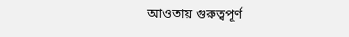আওতায় গুরুত্বপূর্ণ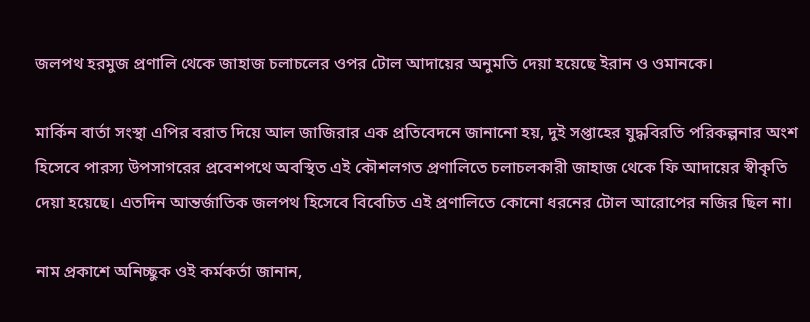জলপথ হরমুজ প্রণালি থেকে জাহাজ চলাচলের ওপর টোল আদায়ের অনুমতি দেয়া হয়েছে ইরান ও ওমানকে।

মার্কিন বার্তা সংস্থা এপির বরাত দিয়ে আল জাজিরার এক প্রতিবেদনে জানানো হয়, দুই সপ্তাহের যুদ্ধবিরতি পরিকল্পনার অংশ হিসেবে পারস্য উপসাগরের প্রবেশপথে অবস্থিত এই কৌশলগত প্রণালিতে চলাচলকারী জাহাজ থেকে ফি আদায়ের স্বীকৃতি দেয়া হয়েছে। এতদিন আন্তর্জাতিক জলপথ হিসেবে বিবেচিত এই প্রণালিতে কোনো ধরনের টোল আরোপের নজির ছিল না।

নাম প্রকাশে অনিচ্ছুক ওই কর্মকর্তা জানান,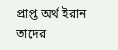প্রাপ্ত অর্থ ইরান তাদের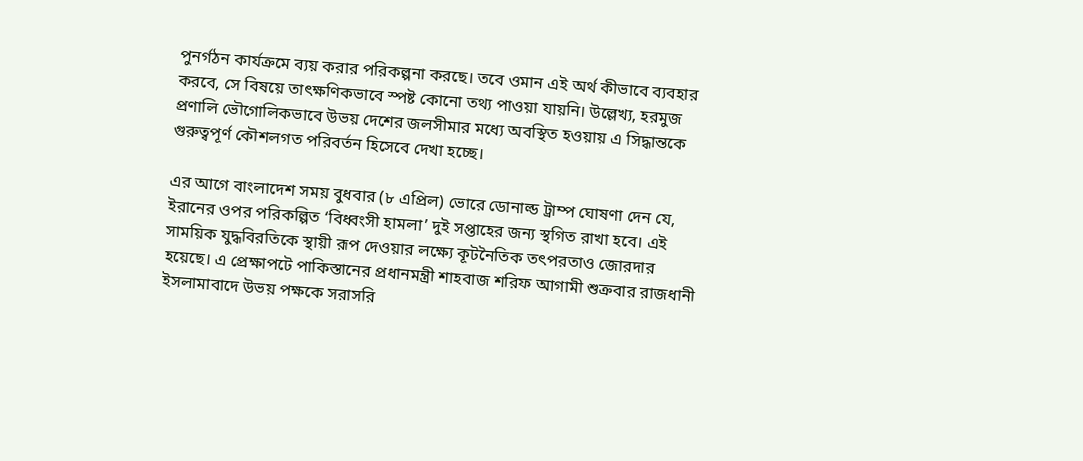পুনর্গঠন কার্যক্রমে ব্যয় করার পরিকল্পনা করছে। তবে ওমান এই অর্থ কীভাবে ব্যবহার করবে, সে বিষয়ে তাৎক্ষণিকভাবে স্পষ্ট কোনো তথ্য পাওয়া যায়নি। উল্লেখ্য, হরমুজ প্রণালি ভৌগোলিকভাবে উভয় দেশের জলসীমার মধ্যে অবস্থিত হওয়ায় এ সিদ্ধান্তকে গুরুত্বপূর্ণ কৌশলগত পরিবর্তন হিসেবে দেখা হচ্ছে।

এর আগে বাংলাদেশ সময় বুধবার (৮ এপ্রিল) ভোরে ডোনাল্ড ট্রাম্প ঘোষণা দেন যে, ইরানের ওপর পরিকল্পিত ‘বিধ্বংসী হামলা’ দুই সপ্তাহের জন্য স্থগিত রাখা হবে। এই সাময়িক যুদ্ধবিরতিকে স্থায়ী রূপ দেওয়ার লক্ষ্যে কূটনৈতিক তৎপরতাও জোরদার হয়েছে। এ প্রেক্ষাপটে পাকিস্তানের প্রধানমন্ত্রী শাহবাজ শরিফ আগামী শুক্রবার রাজধানী ইসলামাবাদে উভয় পক্ষকে সরাসরি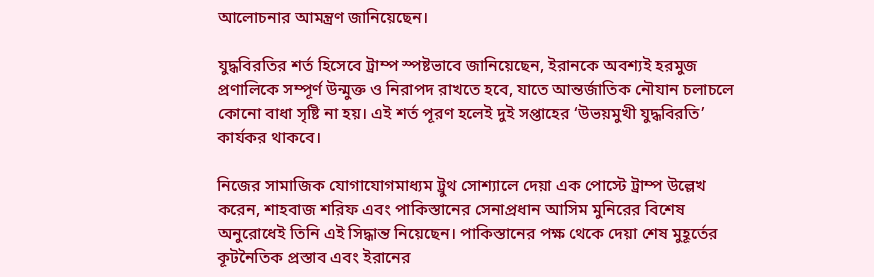আলোচনার আমন্ত্রণ জানিয়েছেন।

যুদ্ধবিরতির শর্ত হিসেবে ট্রাম্প স্পষ্টভাবে জানিয়েছেন, ইরানকে অবশ্যই হরমুজ প্রণালিকে সম্পূর্ণ উন্মুক্ত ও নিরাপদ রাখতে হবে, যাতে আন্তর্জাতিক নৌযান চলাচলে কোনো বাধা সৃষ্টি না হয়। এই শর্ত পূরণ হলেই দুই সপ্তাহের ‘উভয়মুখী যুদ্ধবিরতি’ কার্যকর থাকবে।

নিজের সামাজিক যোগাযোগমাধ্যম ট্রুথ সোশ্যালে দেয়া এক পোস্টে ট্রাম্প উল্লেখ করেন, শাহবাজ শরিফ এবং পাকিস্তানের সেনাপ্রধান আসিম মুনিরের বিশেষ অনুরোধেই তিনি এই সিদ্ধান্ত নিয়েছেন। পাকিস্তানের পক্ষ থেকে দেয়া শেষ মুহূর্তের কূটনৈতিক প্রস্তাব এবং ইরানের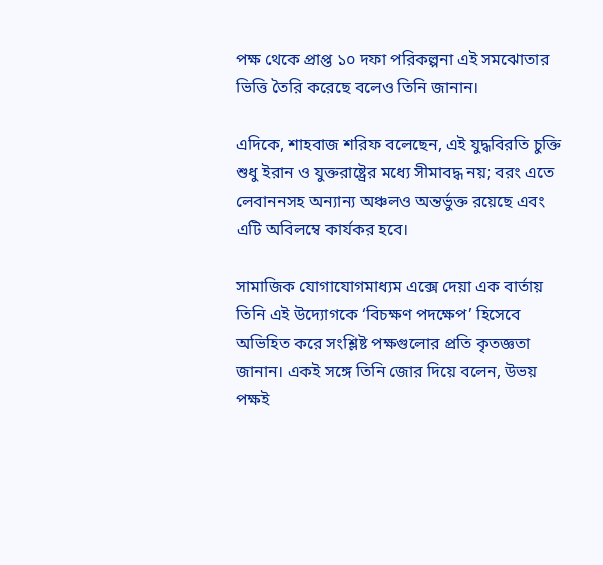পক্ষ থেকে প্রাপ্ত ১০ দফা পরিকল্পনা এই সমঝোতার ভিত্তি তৈরি করেছে বলেও তিনি জানান।

এদিকে, শাহবাজ শরিফ বলেছেন, এই যুদ্ধবিরতি চুক্তি শুধু ইরান ও যুক্তরাষ্ট্রের মধ্যে সীমাবদ্ধ নয়; বরং এতে লেবাননসহ অন্যান্য অঞ্চলও অন্তর্ভুক্ত রয়েছে এবং এটি অবিলম্বে কার্যকর হবে।

সামাজিক যোগাযোগমাধ্যম এক্সে দেয়া এক বার্তায় তিনি এই উদ্যোগকে ‘বিচক্ষণ পদক্ষেপ’ হিসেবে অভিহিত করে সংশ্লিষ্ট পক্ষগুলোর প্রতি কৃতজ্ঞতা জানান। একই সঙ্গে তিনি জোর দিয়ে বলেন, উভয় পক্ষই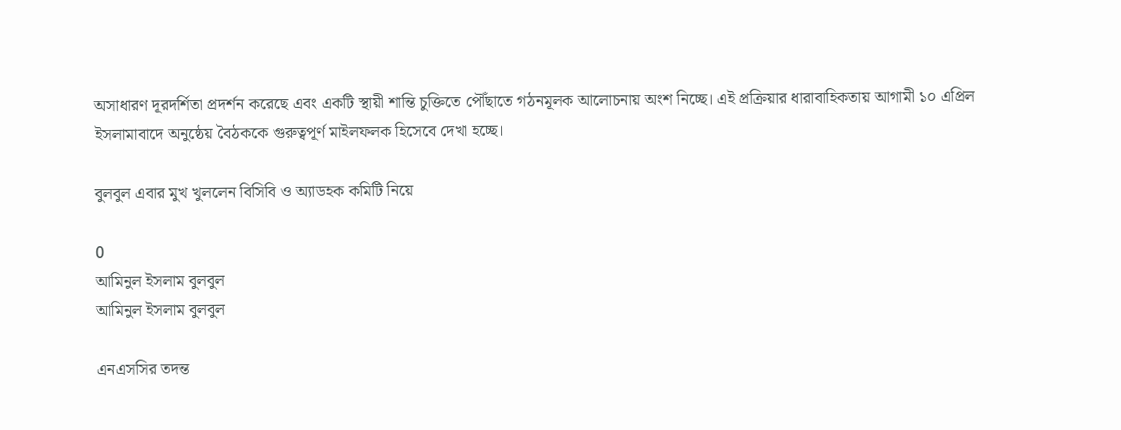অসাধারণ দূরদর্শিতা প্রদর্শন করেছে এবং একটি স্থায়ী শান্তি চুক্তিতে পৌঁছাতে গঠনমূলক আলোচনায় অংশ নিচ্ছে। এই প্রক্রিয়ার ধারাবাহিকতায় আগামী ১০ এপ্রিল ইসলামাবাদে অনুষ্ঠেয় বৈঠককে গুরুত্বপূর্ণ মাইলফলক হিসেবে দেখা হচ্ছে।

বুলবুল এবার মুখ খুললেন বিসিবি ও অ্যাডহক কমিটি নিয়ে

0
আমিনুল ইসলাম বুলবুল
আমিনুল ইসলাম বুলবুল

এনএসসির তদন্ত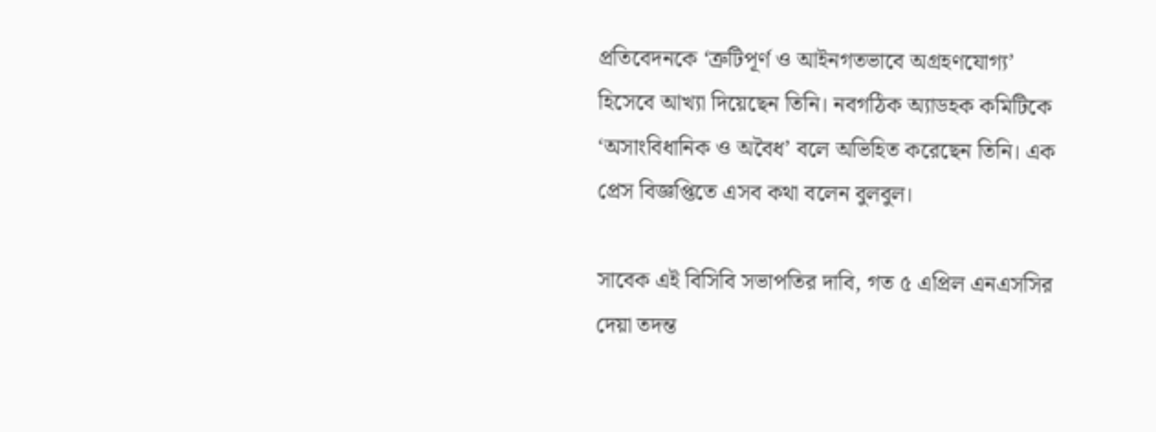প্রতিবেদনকে ‘ত্রুটিপূর্ণ ও আইনগতভাবে অগ্রহণযোগ্য’ হিসেবে আখ্যা দিয়েছেন তিনি। নবগঠিক অ্যাডহক কমিটিকে ‘অসাংবিধানিক ও অবৈধ’ বলে অভিহিত করেছেন তিনি। এক প্রেস বিজ্ঞপ্তিতে এসব কথা বলেন বুলবুল।

সাবেক এই বিসিবি সভাপতির দাবি, গত ৫ এপ্রিল এনএসসির দেয়া তদন্ত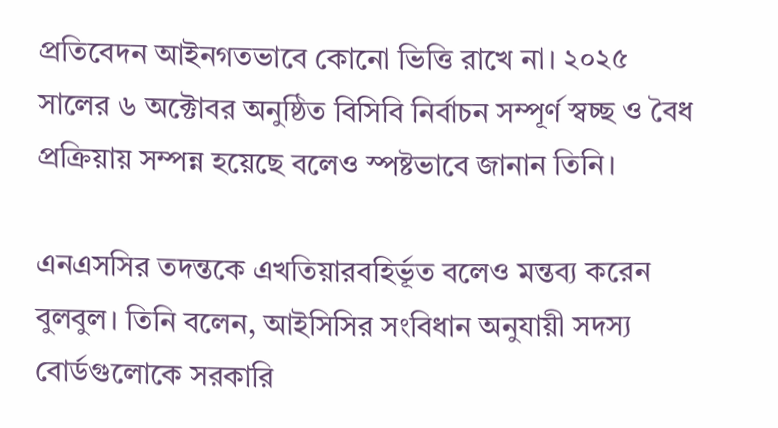প্রতিবেদন আইনগতভাবে কোনো ভিত্তি রাখে না। ২০২৫ সালের ৬ অক্টোবর অনুষ্ঠিত বিসিবি নির্বাচন সম্পূর্ণ স্বচ্ছ ও বৈধ প্রক্রিয়ায় সম্পন্ন হয়েছে বলেও স্পষ্টভাবে জানান তিনি।

এনএসসির তদন্তকে এখতিয়ারবহির্ভূত বলেও মন্তব্য করেন বুলবুল। তিনি বলেন, আইসিসির সংবিধান অনুযায়ী সদস্য বোর্ডগুলোকে সরকারি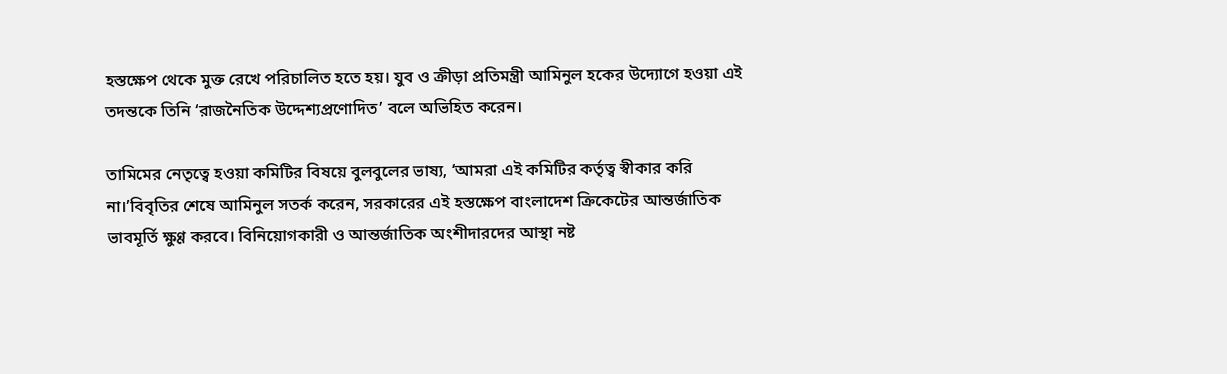হস্তক্ষেপ থেকে মুক্ত রেখে পরিচালিত হতে হয়। যুব ও ক্রীড়া প্রতিমন্ত্রী আমিনুল হকের উদ্যোগে হওয়া এই তদন্তকে তিনি ‘রাজনৈতিক উদ্দেশ্যপ্রণোদিত’ বলে অভিহিত করেন।

তামিমের নেতৃত্বে হওয়া কমিটির বিষয়ে বুলবুলের ভাষ্য, ‘আমরা এই কমিটির কর্তৃত্ব স্বীকার করি না।’বিবৃতির শেষে আমিনুল সতর্ক করেন, সরকারের এই হস্তক্ষেপ বাংলাদেশ ক্রিকেটের আন্তর্জাতিক ভাবমূর্তি ক্ষুণ্ণ করবে। বিনিয়োগকারী ও আন্তর্জাতিক অংশীদারদের আস্থা নষ্ট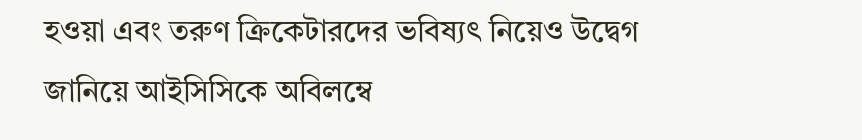হওয়া এবং তরুণ ক্রিকেটারদের ভবিষ্যৎ নিয়েও উদ্বেগ জানিয়ে আইসিসিকে অবিলম্বে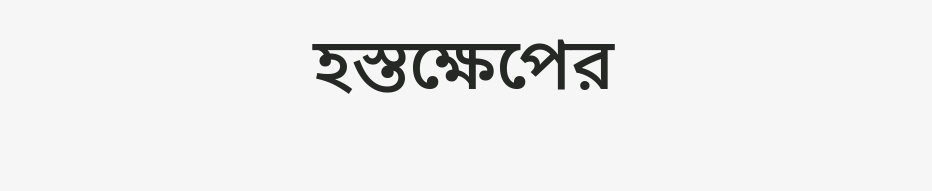হস্তক্ষেপের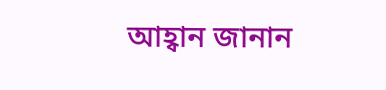আহ্বান জানান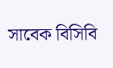সাবেক বিসিবি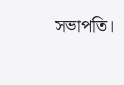সভাপতি।